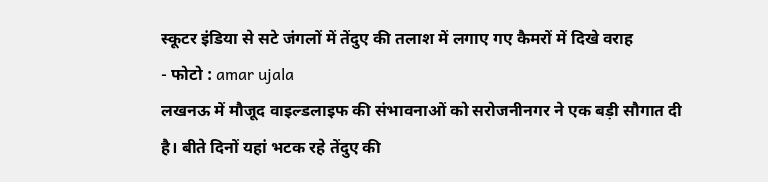स्कूटर इंडिया से सटे जंगलों में तेंदुए की तलाश में लगाए गए कैमरों में दिखे वराह
- फोटो : amar ujala
लखनऊ में मौजूद वाइल्डलाइफ की संभावनाओं को सरोजनीनगर ने एक बड़ी सौगात दी है। बीते दिनों यहां भटक रहे तेंदुए की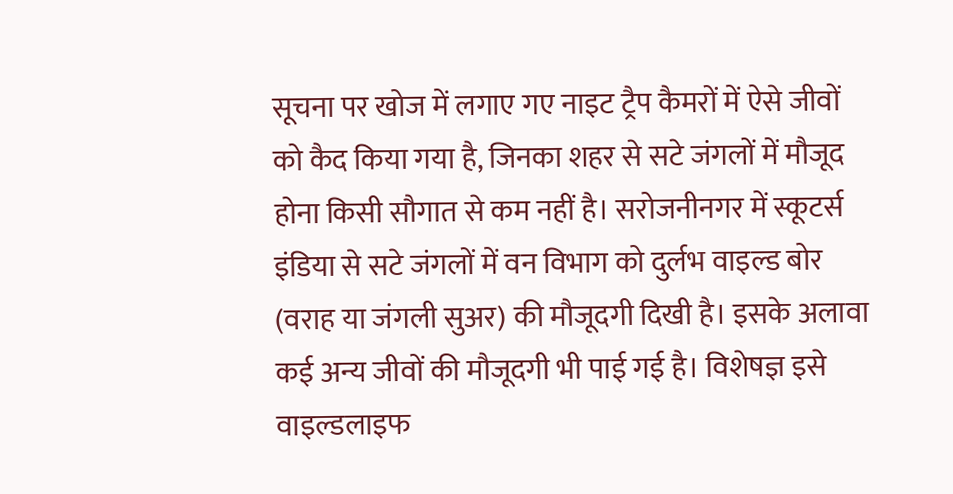सूचना पर खोज में लगाए गए नाइट ट्रैप कैमरों में ऐसे जीवों को कैद किया गया है, जिनका शहर से सटे जंगलों में मौजूद होना किसी सौगात से कम नहीं है। सरोजनीनगर में स्कूटर्स इंडिया से सटे जंगलों में वन विभाग को दुर्लभ वाइल्ड बोर (वराह या जंगली सुअर) की मौजूदगी दिखी है। इसके अलावा कई अन्य जीवों की मौजूदगी भी पाई गई है। विशेषज्ञ इसे वाइल्डलाइफ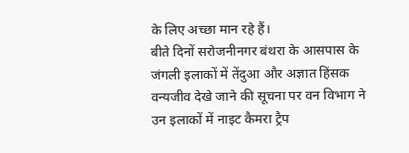के लिए अच्छा मान रहे हैं।
बीते दिनों सरोजनीनगर बंथरा के आसपास के जंगली इलाकों में तेंदुआ और अज्ञात हिंसक वन्यजीव देखे जाने की सूचना पर वन विभाग ने उन इलाकों में नाइट कैमरा ट्रैप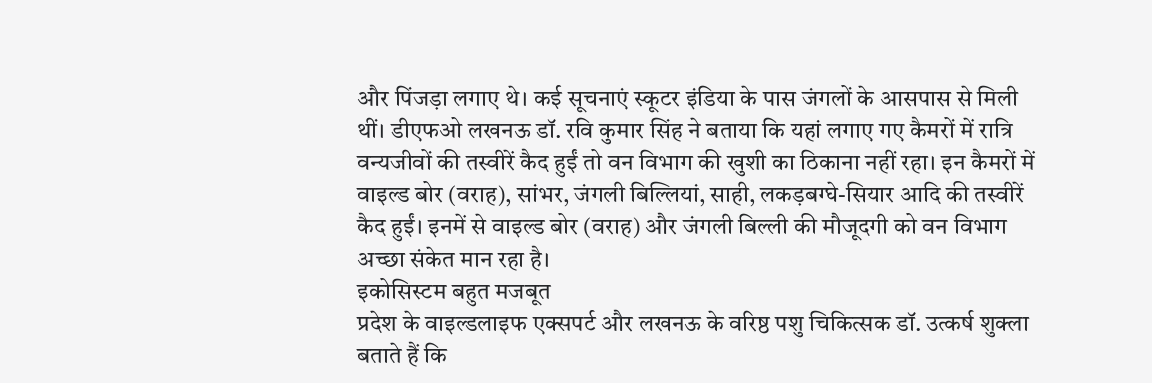और पिंजड़ा लगाए थे। कई सूचनाएं स्कूटर इंडिया के पास जंगलों के आसपास से मिली थीं। डीएफओ लखनऊ डॉ. रवि कुमार सिंह ने बताया कि यहां लगाए गए कैमरों में रात्रि वन्यजीवों की तस्वीरें कैद हुईं तो वन विभाग की खुशी का ठिकाना नहीं रहा। इन कैमरों में वाइल्ड बोर (वराह), सांभर, जंगली बिल्लियां, साही, लकड़बग्घे-सियार आदि की तस्वीरें कैद हुईं। इनमें से वाइल्ड बोर (वराह) और जंगली बिल्ली की मौजूदगी को वन विभाग अच्छा संकेत मान रहा है।
इकोसिस्टम बहुत मजबूत
प्रदेश के वाइल्डलाइफ एक्सपर्ट और लखनऊ के वरिष्ठ पशु चिकित्सक डॉ. उत्कर्ष शुक्ला बताते हैं कि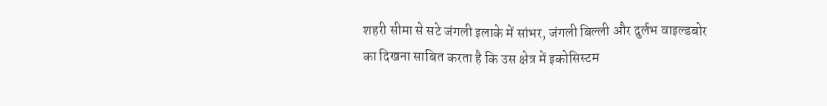शहरी सीमा से सटे जंगली इलाके में सांभर, जंगली बिल्ली और दुर्लभ वाइल्डबोर का दिखना साबित करता है कि उस क्षेत्र में इकोसिस्टम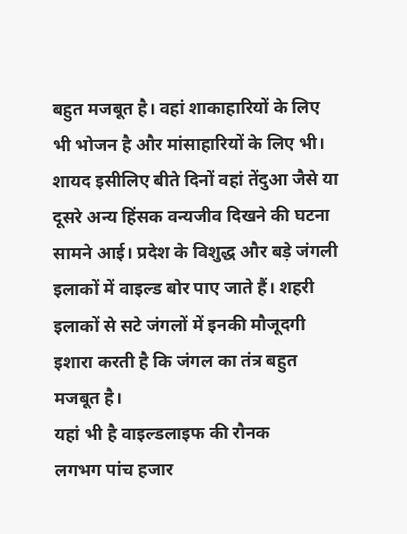बहुत मजबूत है। वहां शाकाहारियों के लिए भी भोजन है और मांसाहारियों के लिए भी।
शायद इसीलिए बीते दिनों वहां तेंदुआ जैसे या दूसरे अन्य हिंसक वन्यजीव दिखने की घटना सामने आई। प्रदेश के विशुद्ध और बड़े जंगली इलाकों में वाइल्ड बोर पाए जाते हैं। शहरी इलाकों से सटे जंगलों में इनकी मौजूदगी इशारा करती है कि जंगल का तंत्र बहुत मजबूत है।
यहां भी है वाइल्डलाइफ की रौनक
लगभग पांच हजार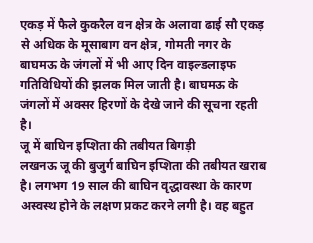एकड़ में फैले कुकरैल वन क्षेत्र के अलावा ढाई सौ एकड़ से अधिक के मूसाबाग वन क्षेत्र, गोमती नगर के बाघमऊ के जंगलों में भी आए दिन वाइल्डलाइफ गतिविधियों की झलक मिल जाती है। बाघमऊ के जंगलों में अक्सर हिरणों के देखे जाने की सूचना रहती है।
जू में बाघिन इप्शिता की तबीयत बिगड़ी
लखनऊ जू की बुजुर्ग बाघिन इप्शिता की तबीयत खराब है। लगभग 19 साल की बाघिन वृद्धावस्था के कारण अस्वस्थ होने के लक्षण प्रकट करने लगी है। वह बहुत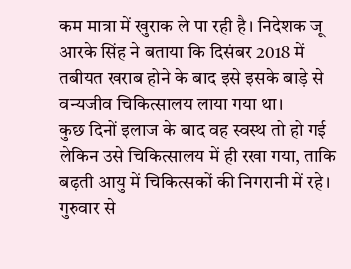कम मात्रा में खुराक ले पा रही है। निदेशक जू आरके सिंह ने बताया कि दिसंबर 2018 में तबीयत खराब होने के बाद इसे इसके बाड़े से वन्यजीव चिकित्सालय लाया गया था।
कुछ दिनों इलाज के बाद वह स्वस्थ तो हो गई लेकिन उसे चिकित्सालय में ही रखा गया, ताकि बढ़ती आयु में चिकित्सकों की निगरानी में रहे। गुरुवार से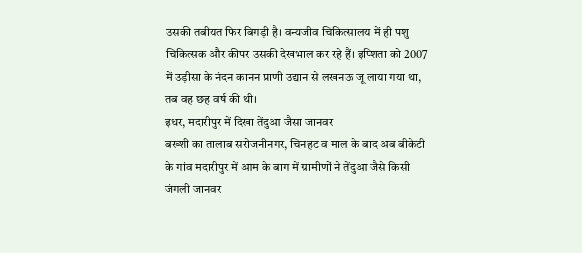उसकी तबीयत फिर बिगड़ी है। वन्यजीव चिकित्सालय में ही पशु चिकित्सक और कीपर उसकी देखभाल कर रहे हैं। इप्शिता को 2007 में उड़ीसा के नंदन कानन प्राणी उद्यान से लखनऊ जू लाया गया था, तब वह छह वर्ष की थी।
इधर, मदारीपुर में दिखा तेंदुआ जैसा जानवर
बख्शी का तालाब सरोजनीनगर, चिनहट व माल के बाद अब बीकेटी के गांव मदारीपुर में आम के बाग में ग्रामीणों ने तेंदुआ जैसे किसी जंगली जानवर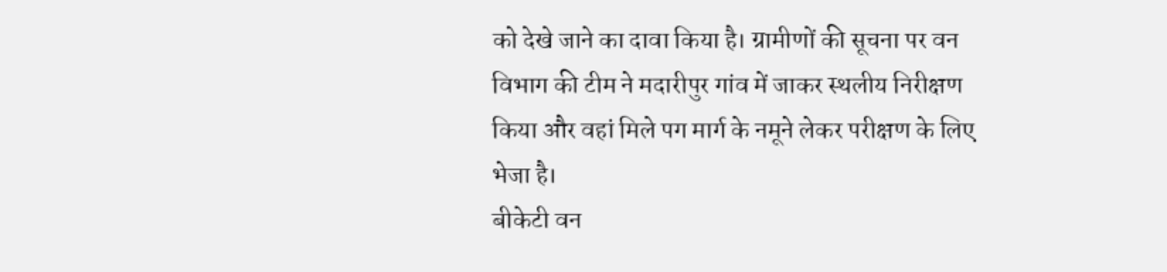को देखे जाने का दावा किया है। ग्रामीणों की सूचना पर वन विभाग की टीम ने मदारीपुर गांव में जाकर स्थलीय निरीक्षण किया और वहां मिले पग मार्ग के नमूने लेकर परीक्षण के लिए भेजा है।
बीकेटी वन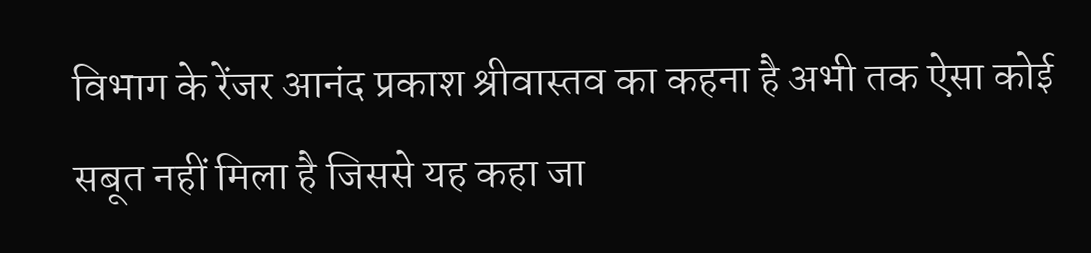विभाग के रेंजर आनंद प्रकाश श्रीवास्तव का कहना है अभी तक ऐसा कोई सबूत नहीं मिला है जिससे यह कहा जा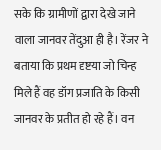सके कि ग्रामीणों द्वारा देखे जाने वाला जानवर तेंदुआ ही है। रेंजर ने बताया कि प्रथम दृष्टया जो चिन्ह मिले हैं वह डॉग प्रजाति के किसी जानवर के प्रतीत हो रहे हैं। वन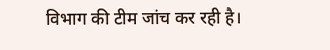विभाग की टीम जांच कर रही है।